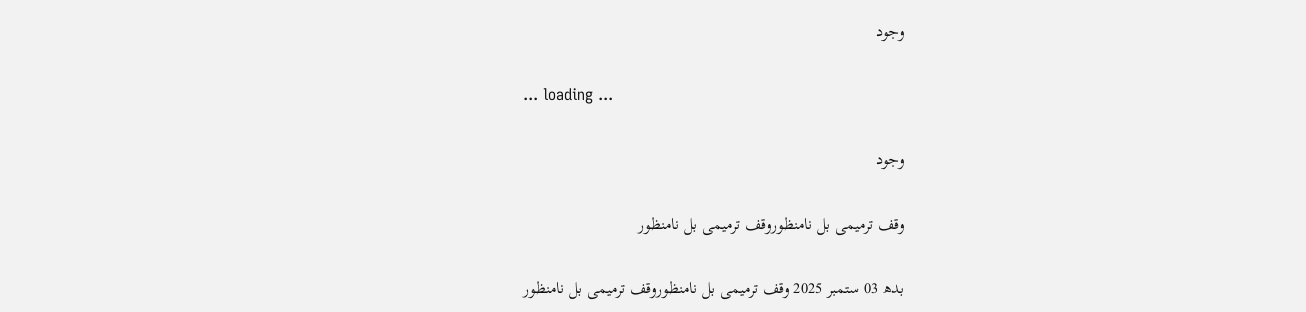وجود

... loading ...

وجود

وقف ترمیمی بل نامنظوروقف ترمیمی بل نامنظور

بدھ 03 ستمبر 2025 وقف ترمیمی بل نامنظوروقف ترمیمی بل نامنظور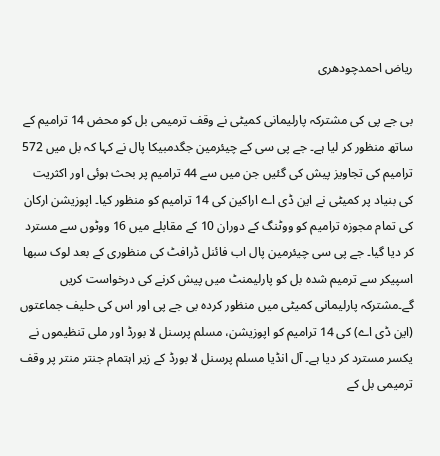ریاض احمدچودھری

بی جے پی کی مشترکہ پارلیمانی کمیٹی نے وقف ترمیمی بل کو محض 14 ترامیم کے ساتھ منظور کر لیا ہے۔ جے پی سی کے چیئرمین جگدمبیکا پال نے کہا کہ بل میں 572 ترامیم کی تجاویز پیش کی گئیں جن میں سے 44 ترامیم پر بحث ہوئی اور اکثریت کی بنیاد پر کمیٹی نے این ڈی اے اراکین کی 14 ترامیم کو منظور کیا۔ اپوزیشن ارکان کی تمام مجوزہ ترامیم کو ووٹنگ کے دوران 10 کے مقابلے میں 16 ووٹوں سے مسترد کر دیا گیا۔ جے پی سی چیئرمین پال اب فائنل ڈرافٹ کی منظوری کے بعد لوک سبھا اسپیکر سے ترمیم شدہ بل کو پارلیمنٹ میں پیش کرنے کی درخواست کریں گے۔مشترکہ پارلیمانی کمیٹی میں منظور کردہ بی جے پی اور اس کی حلیف جماعتوں (این ڈی اے) کی 14 ترامیم کو اپوزیشن، مسلم پرسنل لا بورڈ اور ملی تنظیموں نے یکسر مسترد کر دیا ہے۔ آل انڈیا مسلم پرسنل لا بورڈ کے زیر اہتمام جنتر منتر پر وقف ترمیمی بل کے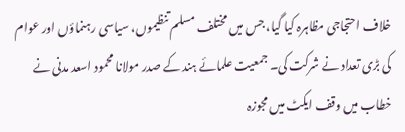خلاف احتجاجی مظاہرہ کیا گیا، جس میں مختلف مسلم تنظیموں، سیاسی رہنماؤں اور عوام کی بڑی تعداد نے شرکت کی۔ جمعیت علمائے ہند کے صدر مولانا محمود اسعد مدنی نے خطاب میں وقف ایکٹ میں مجوزہ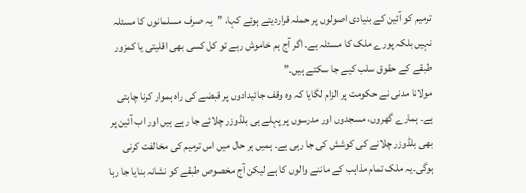ترمیم کو آئین کے بنیادی اصولوں پر حملہ قراردیتے ہوئے کہا، ”یہ صرف مسلمانوں کا مسئلہ نہیں بلکہ پورے ملک کا مسئلہ ہے۔ اگر آج ہم خاموش رہے تو کل کسی بھی اقلیتی یا کمزور طبقے کے حقوق سلب کیے جا سکتے ہیں۔”
مولانا مدنی نے حکومت پر الزام لگایا کہ وہ وقف جائیدادوں پر قبضے کی راہ ہموار کرنا چاہتی ہے۔ ہمارے گھروں، مسجدوں اور مدرسوں پر پہلے ہی بلڈوزر چلائے جا رہے ہیں اور اب آئین پر بھی بلڈوزر چلانے کی کوشش کی جا رہی ہے۔ ہمیں ہر حال میں اس ترمیم کی مخالفت کرنی ہوگی۔یہ ملک تمام مذاہب کے ماننے والوں کا ہے لیکن آج مخصوص طبقے کو نشانہ بنایا جا رہا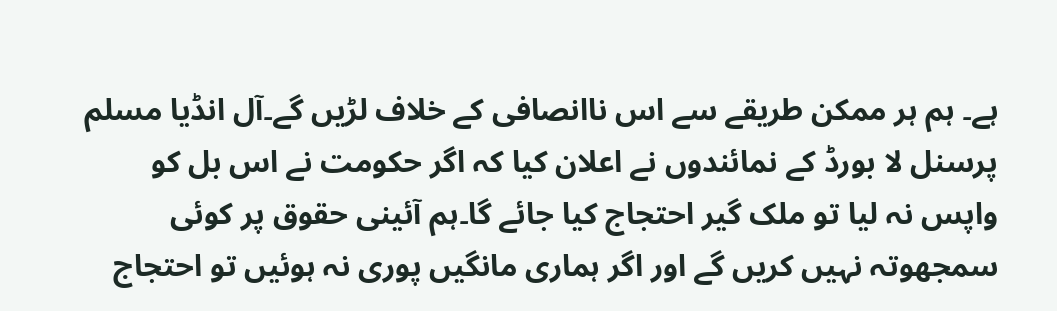ہے۔ ہم ہر ممکن طریقے سے اس ناانصافی کے خلاف لڑیں گے۔آل انڈیا مسلم پرسنل لا بورڈ کے نمائندوں نے اعلان کیا کہ اگر حکومت نے اس بل کو واپس نہ لیا تو ملک گیر احتجاج کیا جائے گا۔ہم آئینی حقوق پر کوئی سمجھوتہ نہیں کریں گے اور اگر ہماری مانگیں پوری نہ ہوئیں تو احتجاج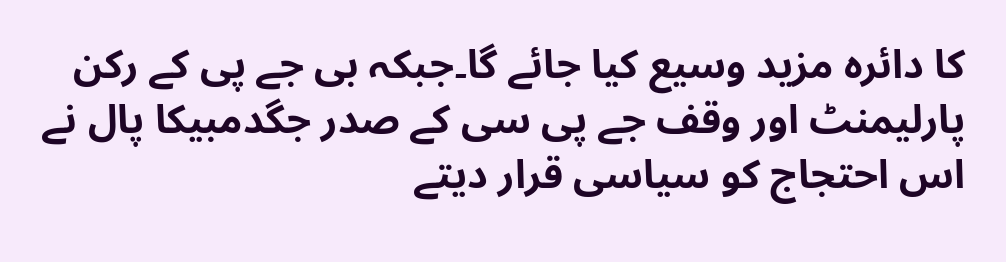کا دائرہ مزید وسیع کیا جائے گا۔جبکہ بی جے پی کے رکن پارلیمنٹ اور وقف جے پی سی کے صدر جگدمبیکا پال نے اس احتجاج کو سیاسی قرار دیتے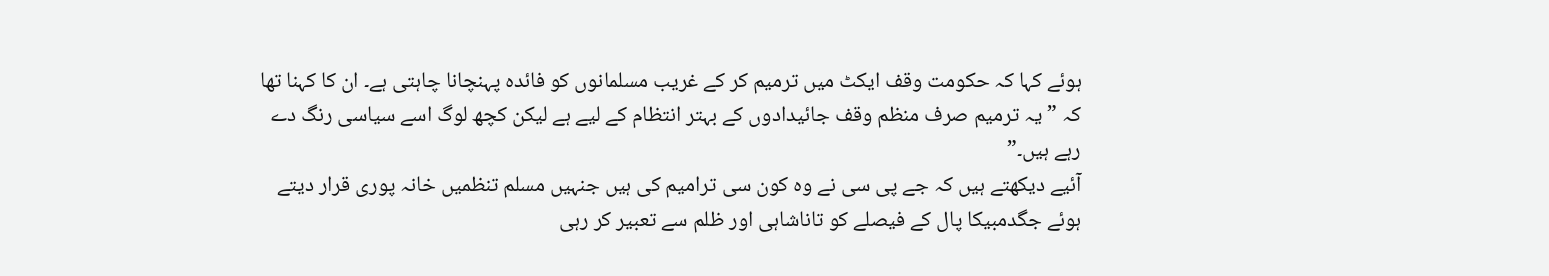ہوئے کہا کہ حکومت وقف ایکٹ میں ترمیم کر کے غریب مسلمانوں کو فائدہ پہنچانا چاہتی ہے۔ ان کا کہنا تھا کہ ”یہ ترمیم صرف منظم وقف جائیدادوں کے بہتر انتظام کے لیے ہے لیکن کچھ لوگ اسے سیاسی رنگ دے رہے ہیں۔”
آئیے دیکھتے ہیں کہ جے پی سی نے وہ کون سی ترامیم کی ہیں جنہیں مسلم تنظمیں خانہ پوری قرار دیتے ہوئے جگدمبیکا پال کے فیصلے کو تاناشاہی اور ظلم سے تعبیر کر رہی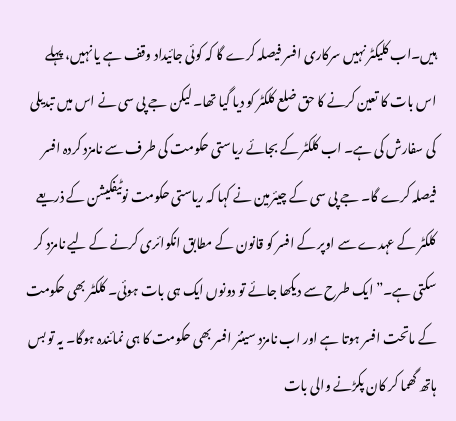ہیں۔اب کلیکٹر نہیں سرکاری افسر فیصلہ کرے گا کہ کوئی جائیداد وقف ہے یا نہیں، پہلے اس بات کا تعین کرنے کا حق ضلع کلکٹر کو دیا گیا تھا۔ لیکن جے پی سی نے اس میں تبدیلی کی سفارش کی ہے۔ اب کلکٹر کے بجائے ریاستی حکومت کی طرف سے نامزد کردہ افسر فیصلہ کرے گا۔ جے پی سی کے چیئرمین نے کہا کہ ریاستی حکومت نوٹیفکیشن کے ذریعے کلکٹر کے عہدے سے اوپر کے افسر کو قانون کے مطابق انکوائری کرنے کے لیے نامزد کر سکتی ہے۔” ایک طرح سے دیکھا جائے تو دونوں ایک ہی بات ہوئی۔ کلکٹر بھی حکومت کے ماتحت افسر ہوتا ہے اور اب نامزد سینئر افسر بھی حکومت کا ہی نمائندہ ہوگا۔ یہ تو بس ہاتھ گھما کر کان پکڑنے والی بات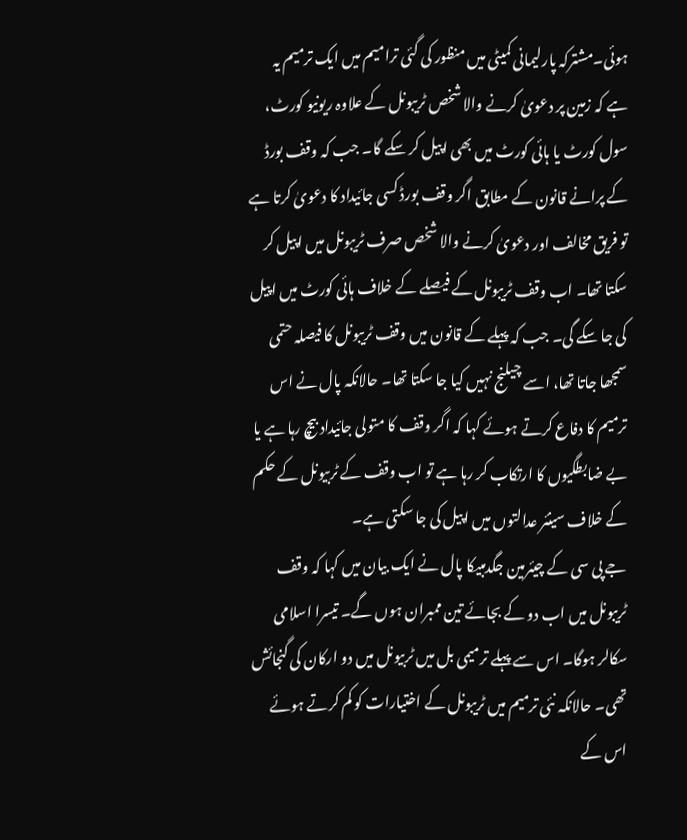ہوئی۔مشترکہ پارلیمانی کمیٹی میں منظور کی گئی ترامیم میں ایک ترمیم یہ ہے کہ زمین پر دعویٰ کرنے والا شخص ٹریبونل کے علاوہ ریونیو کورٹ، سول کورٹ یا ہائی کورٹ میں بھی اپیل کر سکے گا۔ جب کہ وقف بورڈ کے پرانے قانون کے مطابق اگر وقف بورڈ کسی جائیداد کا دعویٰ کرتا ہے تو فریق مخالف اور دعویٰ کرنے والا شخص صرف ٹریبونل میں اپیل کر سکتا تھا۔ اب وقف ٹریبونل کے فیصلے کے خلاف ہائی کورٹ میں اپیل کی جا سکے گی۔ جب کہ پہلے کے قانون میں وقف ٹریبونل کا فیصلہ حتمی سمجھا جاتا تھا، اسے چیلنج نہیں کیا جا سکتا تھا۔ حالانکہ پال نے اس ترمیم کا دفاع کرتے ہوئے کہا کہ اگر وقف کا متولی جائیداد بیچ رہا ہے یا بے ضابطگیوں کا ارتکاب کر رہا ہے تو اب وقف کے ٹربیونل کے حکم کے خلاف سینئر عدالتوں میں اپیل کی جا سکتی ہے۔
جے پی سی کے چیئرمین جگدمبیکا پال نے ایک بیان میں کہا کہ وقف ٹریبونل میں اب دو کے بجائے تین ممبران ہوں گے۔ تیسرا اسلامی سکالر ہوگا۔ اس سے پہلے ترمیمی بل میں ٹربیونل میں دو ارکان کی گنجائش تھی۔ حالانکہ نئی ترمیم میں ٹریبونل کے اختیارات کو کم کرتے ہوئے اس کے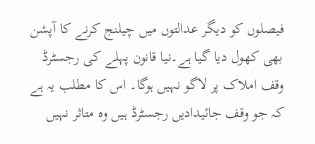فیصلوں کو دیگر عدالتوں میں چیلنج کرنے کا آپشن بھی کھول دیا گیا ہے۔نیا قانون پہلے کی رجسٹرڈ وقف املاک پر لاگو نہیں ہوگا۔ اس کا مطلب یہ ہے کہ جو وقف جائیدادیں رجسٹرڈ ہیں وہ متاثر نہیں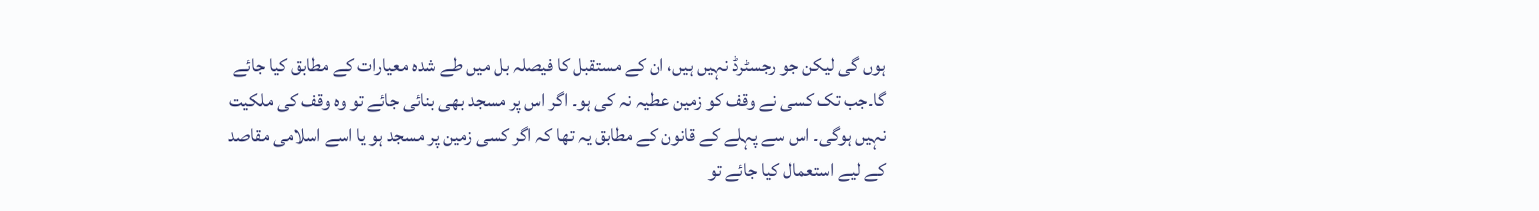ہوں گی لیکن جو رجسٹرڈ نہیں ہیں، ان کے مستقبل کا فیصلہ بل میں طے شدہ معیارات کے مطابق کیا جائے گا۔جب تک کسی نے وقف کو زمین عطیہ نہ کی ہو۔ اگر اس پر مسجد بھی بنائی جائے تو وہ وقف کی ملکیت نہیں ہوگی۔ اس سے پہلے کے قانون کے مطابق یہ تھا کہ اگر کسی زمین پر مسجد ہو یا اسے اسلامی مقاصد کے لیے استعمال کیا جائے تو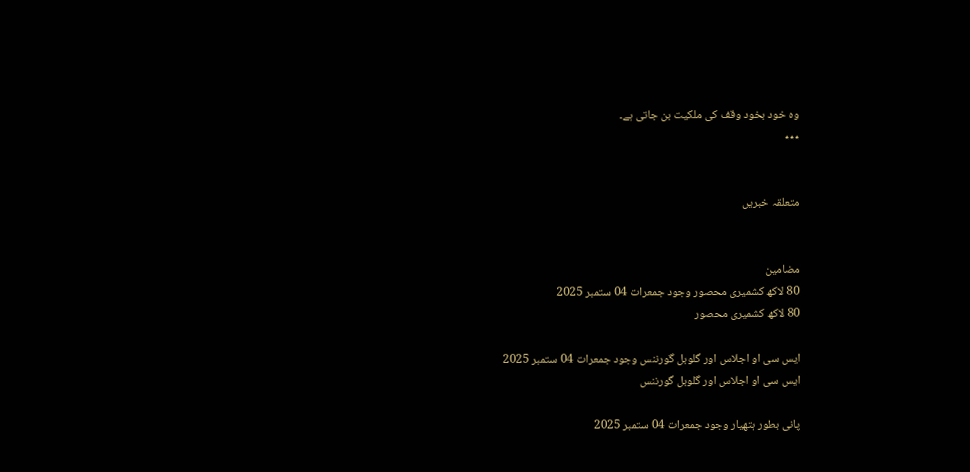وہ خود بخود وقف کی ملکیت بن جاتی ہے۔
٭٭٭


متعلقہ خبریں


مضامین
80 لاکھ کشمیری محصور وجود جمعرات 04 ستمبر 2025
80 لاکھ کشمیری محصور

ایس سی او اجلاس اور گلوبل گورننس وجود جمعرات 04 ستمبر 2025
ایس سی او اجلاس اور گلوبل گورننس

پانی بطور ہتھیار وجود جمعرات 04 ستمبر 2025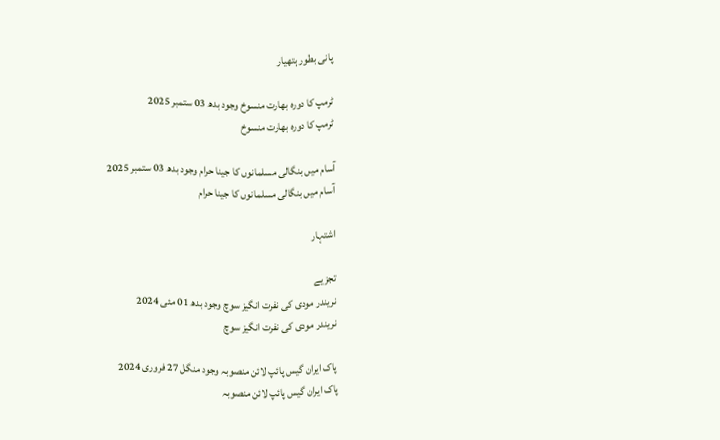پانی بطور ہتھیار

ٹرمپ کا دورہ بھارت منسوخ وجود بدھ 03 ستمبر 2025
ٹرمپ کا دورہ بھارت منسوخ

آسام میں بنگالی مسلمانوں کا جینا حرام وجود بدھ 03 ستمبر 2025
آسام میں بنگالی مسلمانوں کا جینا حرام

اشتہار

تجزیے
نریندر مودی کی نفرت انگیز سوچ وجود بدھ 01 مئی 2024
نریندر مودی کی نفرت انگیز سوچ

پاک ایران گیس پائپ لائن منصوبہ وجود منگل 27 فروری 2024
پاک ایران گیس پائپ لائن منصوبہ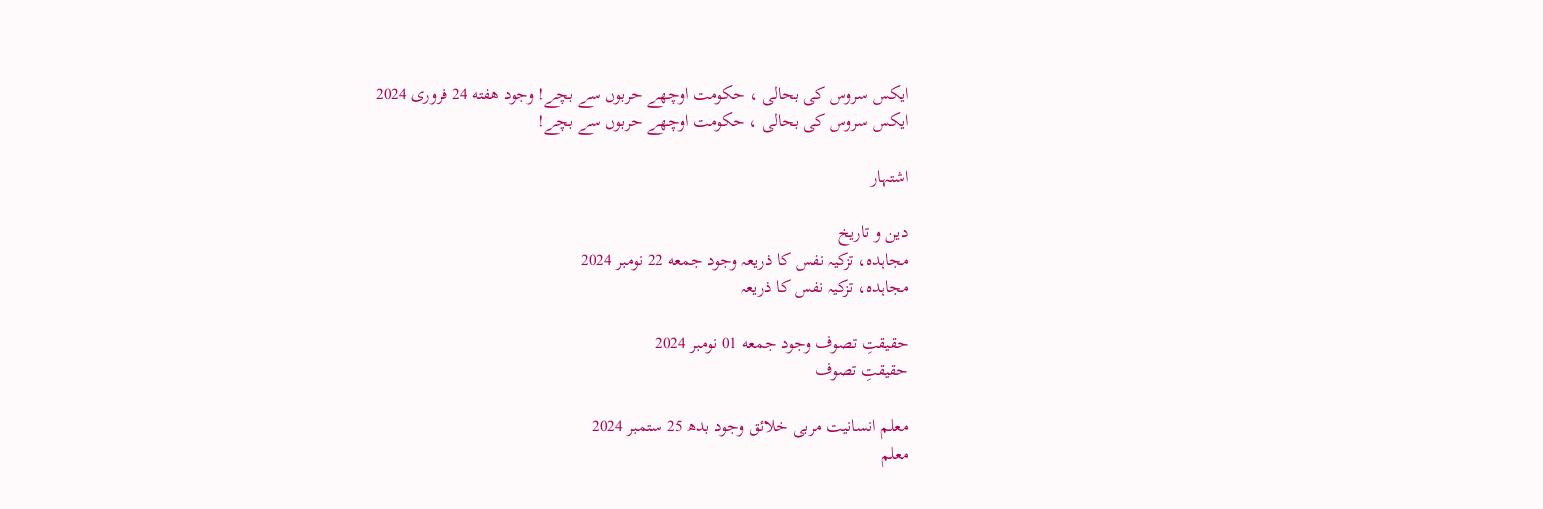ایکس سروس کی بحالی ، حکومت اوچھے حربوں سے بچے! وجود هفته 24 فروری 2024
ایکس سروس کی بحالی ، حکومت اوچھے حربوں سے بچے!

اشتہار

دین و تاریخ
مجاہدہ، تزکیہ نفس کا ذریعہ وجود جمعه 22 نومبر 2024
مجاہدہ، تزکیہ نفس کا ذریعہ

حقیقتِ تصوف وجود جمعه 01 نومبر 2024
حقیقتِ تصوف

معلم انسانیت مربی خلائق وجود بدھ 25 ستمبر 2024
معلم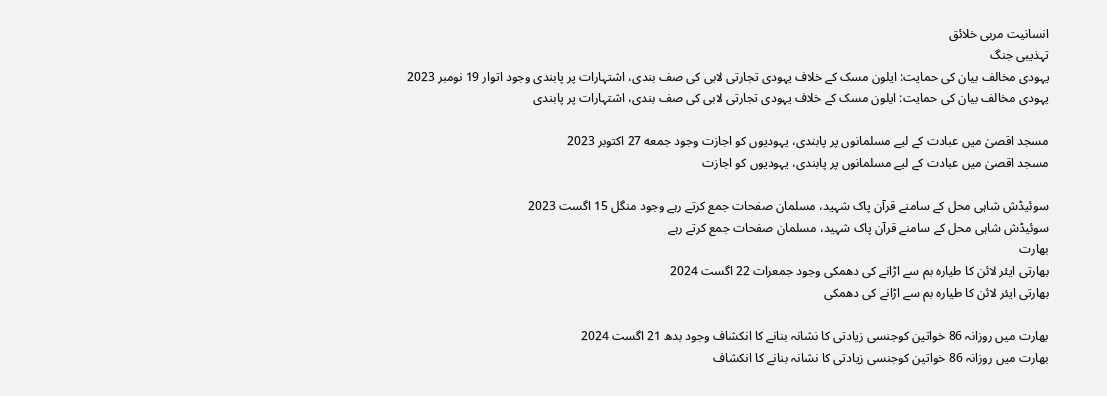انسانیت مربی خلائق
تہذیبی جنگ
یہودی مخالف بیان کی حمایت: ایلون مسک کے خلاف یہودی تجارتی لابی کی صف بندی، اشتہارات پر پابندی وجود اتوار 19 نومبر 2023
یہودی مخالف بیان کی حمایت: ایلون مسک کے خلاف یہودی تجارتی لابی کی صف بندی، اشتہارات پر پابندی

مسجد اقصیٰ میں عبادت کے لیے مسلمانوں پر پابندی، یہودیوں کو اجازت وجود جمعه 27 اکتوبر 2023
مسجد اقصیٰ میں عبادت کے لیے مسلمانوں پر پابندی، یہودیوں کو اجازت

سوئیڈش شاہی محل کے سامنے قرآن پاک شہید، مسلمان صفحات جمع کرتے رہے وجود منگل 15 اگست 2023
سوئیڈش شاہی محل کے سامنے قرآن پاک شہید، مسلمان صفحات جمع کرتے رہے
بھارت
بھارتی ایئر لائن کا طیارہ بم سے اڑانے کی دھمکی وجود جمعرات 22 اگست 2024
بھارتی ایئر لائن کا طیارہ بم سے اڑانے کی دھمکی

بھارت میں روزانہ 86 خواتین کوجنسی زیادتی کا نشانہ بنانے کا انکشاف وجود بدھ 21 اگست 2024
بھارت میں روزانہ 86 خواتین کوجنسی زیادتی کا نشانہ بنانے کا انکشاف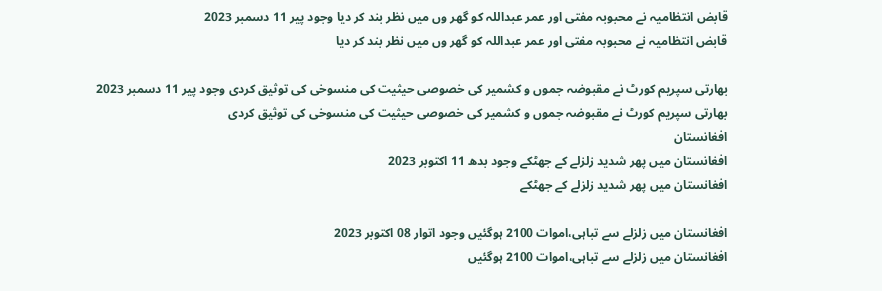قابض انتظامیہ نے محبوبہ مفتی اور عمر عبداللہ کو گھر وں میں نظر بند کر دیا وجود پیر 11 دسمبر 2023
قابض انتظامیہ نے محبوبہ مفتی اور عمر عبداللہ کو گھر وں میں نظر بند کر دیا

بھارتی سپریم کورٹ نے مقبوضہ جموں و کشمیر کی خصوصی حیثیت کی منسوخی کی توثیق کردی وجود پیر 11 دسمبر 2023
بھارتی سپریم کورٹ نے مقبوضہ جموں و کشمیر کی خصوصی حیثیت کی منسوخی کی توثیق کردی
افغانستان
افغانستان میں پھر شدید زلزلے کے جھٹکے وجود بدھ 11 اکتوبر 2023
افغانستان میں پھر شدید زلزلے کے جھٹکے

افغانستان میں زلزلے سے تباہی،اموات 2100 ہوگئیں وجود اتوار 08 اکتوبر 2023
افغانستان میں زلزلے سے تباہی،اموات 2100 ہوگئیں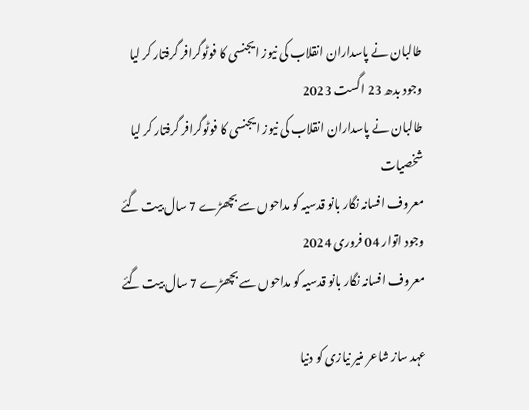طالبان نے پاسداران انقلاب کی نیوز ایجنسی کا فوٹوگرافر گرفتار کر لیا وجود بدھ 23 اگست 2023
طالبان نے پاسداران انقلاب کی نیوز ایجنسی کا فوٹوگرافر گرفتار کر لیا
شخصیات
معروف افسانہ نگار بانو قدسیہ کو مداحوں سے بچھڑے 7 سال بیت گئے وجود اتوار 04 فروری 2024
معروف افسانہ نگار بانو قدسیہ کو مداحوں سے بچھڑے 7 سال بیت گئے

عہد ساز شاعر منیر نیازی کو دنیا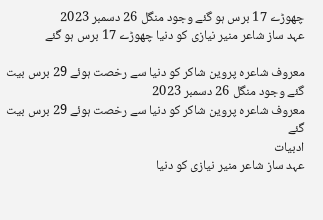چھوڑے 17 برس ہو گئے وجود منگل 26 دسمبر 2023
عہد ساز شاعر منیر نیازی کو دنیا چھوڑے 17 برس ہو گئے

معروف شاعرہ پروین شاکر کو دنیا سے رخصت ہوئے 29 برس بیت گئے وجود منگل 26 دسمبر 2023
معروف شاعرہ پروین شاکر کو دنیا سے رخصت ہوئے 29 برس بیت گئے
ادبیات
عہد ساز شاعر منیر نیازی کو دنیا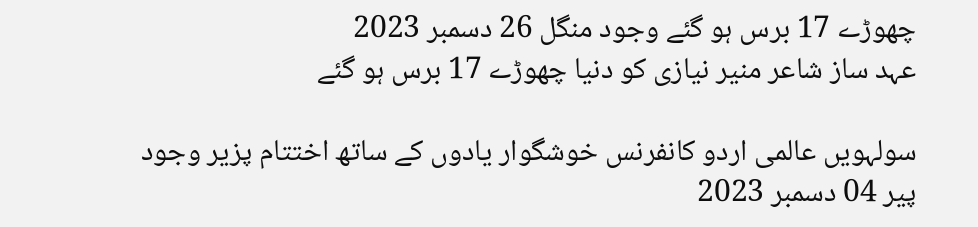چھوڑے 17 برس ہو گئے وجود منگل 26 دسمبر 2023
عہد ساز شاعر منیر نیازی کو دنیا چھوڑے 17 برس ہو گئے

سولہویں عالمی اردو کانفرنس خوشگوار یادوں کے ساتھ اختتام پزیر وجود پیر 04 دسمبر 2023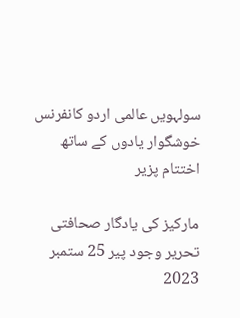سولہویں عالمی اردو کانفرنس خوشگوار یادوں کے ساتھ اختتام پزیر

مارکیز کی یادگار صحافتی تحریر وجود پیر 25 ستمبر 2023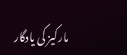مارکیز کی یادگار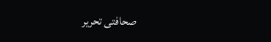صحافتی تحریر